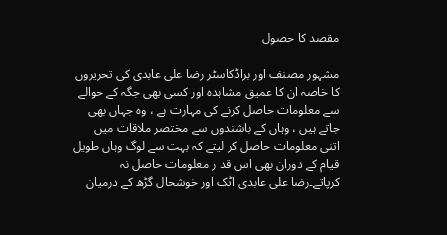مقصد کا حصول

مشہور مصنف اور براڈکاسٹر رضا علی عابدی کی تحریروں کا خاصہ ان کا عمیق مشاہدہ اور کسی بھی جگہ کے حوالے سے معلومات حاصل کرنے کی مہارت ہے ، وہ جہاں بھی جاتے ہیں ، وہاں کے باشندوں سے مختصر ملاقات میں اتنی معلومات حاصل کر لیتے کہ بہت سے لوگ وہاں طویل قیام کے دوران بھی اس قد ر معلومات حاصل نہ کرپاتے۔رضا علی عابدی اٹک اور خوشحال گڑھ کے درمیان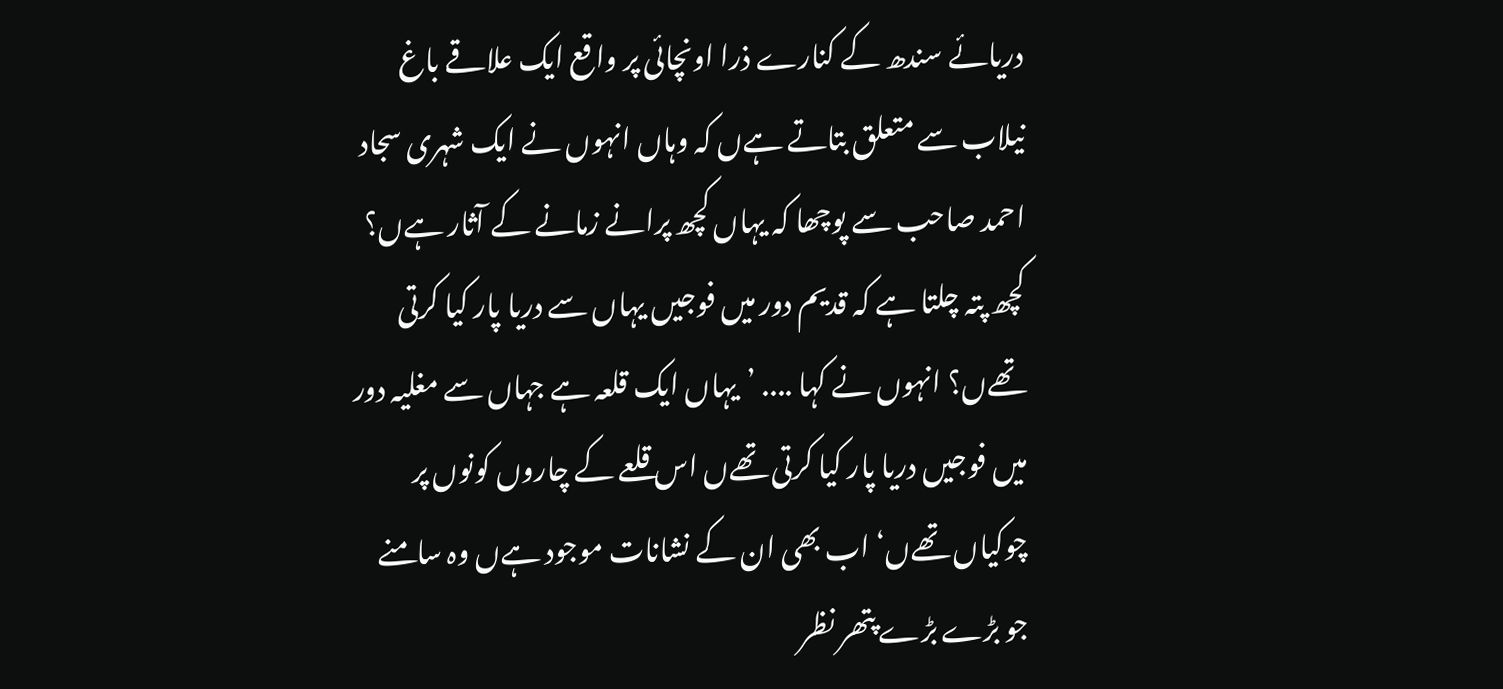دریائے سندھ کے کنارے ذرا اونچائی پر واقع ایک علاقے باغ نیلاب سے متعلق بتاتے ہےں کہ وہاں انہوں نے ایک شہری سجاد احمد صاحب سے پوچھا کہ یہاں کچھ پرانے زمانے کے آثار ہےں؟ کچھ پتہ چلتا ہے کہ قدیم دور میں فوجیں یہاں سے دریا پار کیا کرتی تھےں؟ انہوں نے کہا .... ’یہاں ایک قلعہ ہے جہاں سے مغلیہ دور میں فوجیں دریا پار کیا کرتی تھےں اس قلعے کے چاروں کونوں پر چوکیاں تھےں‘ اب بھی ان کے نشانات موجود ہےں وہ سامنے جو بڑے بڑے پتھر نظر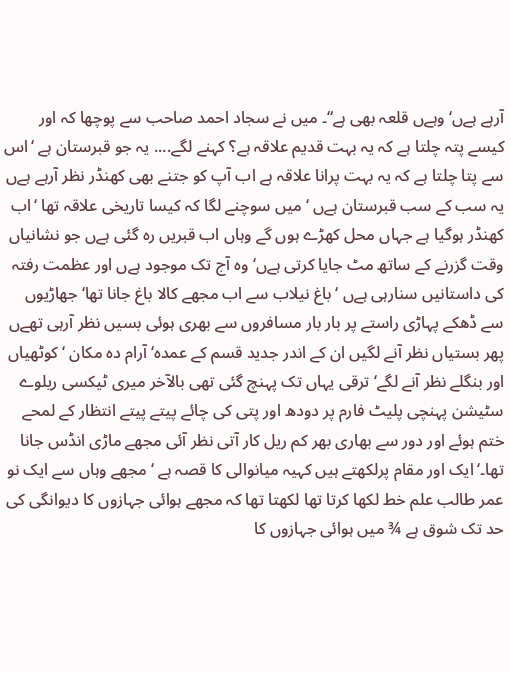آرہے ہےں‘ وہےں قلعہ بھی ہے“۔ میں نے سجاد احمد صاحب سے پوچھا کہ اور کیسے پتہ چلتا ہے کہ یہ بہت قدیم علاقہ ہے؟ کہنے لگے.... یہ جو قبرستان ہے ‘اس سے پتا چلتا ہے کہ یہ بہت پرانا علاقہ ہے اب آپ کو جتنے بھی کھنڈر نظر آرہے ہےں یہ سب کے سب قبرستان ہےں ‘میں سوچنے لگا کہ کیسا تاریخی علاقہ تھا ‘اب کھنڈر ہوگیا ہے جہاں محل کھڑے ہوں گے وہاں اب قبریں رہ گئی ہےں جو نشانیاں وقت گزرنے کے ساتھ مٹ جایا کرتی ہےں‘ وہ آج تک موجود ہےں اور عظمت رفتہ کی داستانیں سنارہی ہےں ‘باغ نیلاب سے اب مجھے کالا باغ جانا تھا‘جھاڑیوں سے ڈھکے پہاڑی راستے پر بار بار مسافروں سے بھری ہوئی بسیں نظر آرہی تھےں پھر بستیاں نظر آنے لگیں ان کے اندر جدید قسم کے عمدہ‘ آرام دہ مکان ‘کوٹھیاں اور بنگلے نظر آنے لگے‘ ترقی یہاں تک پہنچ گئی تھی بالآخر میری ٹیکسی ریلوے سٹیشن پہنچی پلیٹ فارم پر دودھ اور پتی کی چائے پیتے پیتے انتظار کے لمحے ختم ہوئے اور دور سے بھاری بھر کم ریل کار آتی نظر آئی مجھے ماڑی انڈس جانا تھا۔‘ایک اور مقام پرلکھتے ہیں کہیہ میانوالی کا قصہ ہے ‘مجھے وہاں سے ایک نو عمر طالب علم خط لکھا کرتا تھا لکھتا تھا کہ مجھے ہوائی جہازوں کا دیوانگی کی حد تک شوق ہے ¾ میں ہوائی جہازوں کا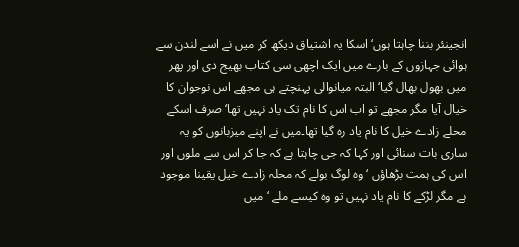انجینئر بننا چاہتا ہوں‘اسکا یہ اشتیاق دیکھ کر میں نے اسے لندن سے ہوائی جہازوں کے بارے میں ایک اچھی سی کتاب بھیج دی اور پھر میں بھول بھال گیا‘ البتہ میانوالی پہنچتے ہی مجھے اس نوجوان کا خیال آیا مگر مجھے تو اب اس کا نام تک یاد نہیں تھا‘ صرف اسکے محلے زادے خیل کا نام یاد رہ گیا تھا۔میں نے اپنے میزبانوں کو یہ ساری بات سنائی اور کہا کہ جی چاہتا ہے کہ جا کر اس سے ملوں اور اس کی ہمت بڑھاؤں ‘وہ لوگ بولے کہ محلہ زادے خیل یقینا موجود ہے مگر لڑکے کا نام یاد نہیں تو وہ کیسے ملے ‘میں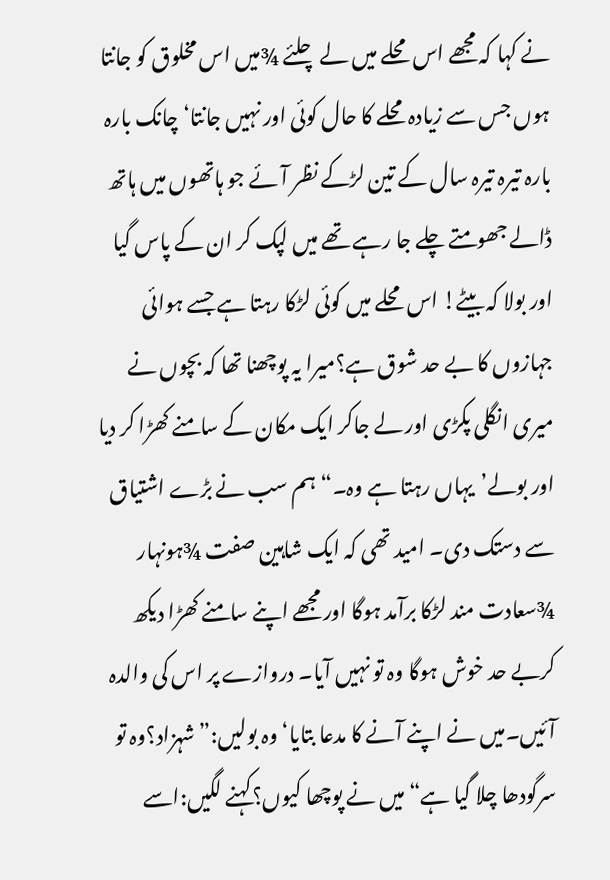نے کہا کہ مجھے اس محلے میں لے چلئے ¾میں اس مخلوق کو جانتا ہوں جس سے زیادہ محلے کا حال کوئی اور نہیں جانتا‘چانک بارہ بارہ تیرہ تیرہ سال کے تین لڑکے نظر آئے جو ہاتھوں میں ہاتھ ڈالے جھومتے چلے جا رہے تھے میں لپک کر ان کے پاس گیا اور بولا کہ بیٹے! اس محلے میں کوئی لڑکا رہتا ہے جسے ہوائی جہازوں کا بے حد شوق ہے؟میرا یہ پوچھنا تھا کہ بچوں نے میری انگلی پکڑی اور لے جاکر ایک مکان کے سامنے کھڑا کر دیا اور بولے’یہاں رہتا ہے وہ۔“ہم سب نے بڑے اشتیاق سے دستک دی۔ امید تھی کہ ایک شاہین صفت ¾ہونہار ¾سعادت مند لڑکا برآمد ہوگا اور مجھے اپنے سامنے کھڑا دیکھ کربے حد خوش ہوگا وہ تو نہیں آیا۔ دروازے پر اس کی والدہ آئیں۔میں نے اپنے آنے کا مدعا بتایا‘وہ بولیں:”شہزاد؟وہ تو سرگودھا چلا گیا ہے“میں نے پوچھا کیوں؟کہنے لگیں:اسے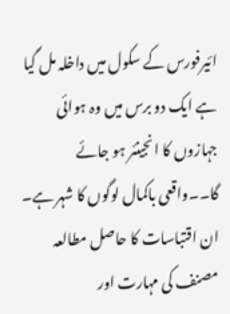ائیرفورس کے سکول میں داخلہ مل گیا ہے ایک دو برس میں وہ ہوائی جہازوں کا انجینئر ہو جائے گا۔۔واقعی باکمال لوگوں کا شہر ہے۔ ان اقتباسات کا حاصل مطالعہ مصنف کی مہارت اور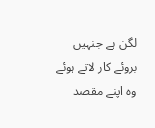لگن ہے جنہیں بروئے کار لاتے ہوئے وہ اپنے مقصد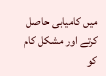میں کامیابی حاصل کرتے اور مشکل کام کو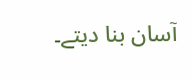آسان بنا دیتے۔